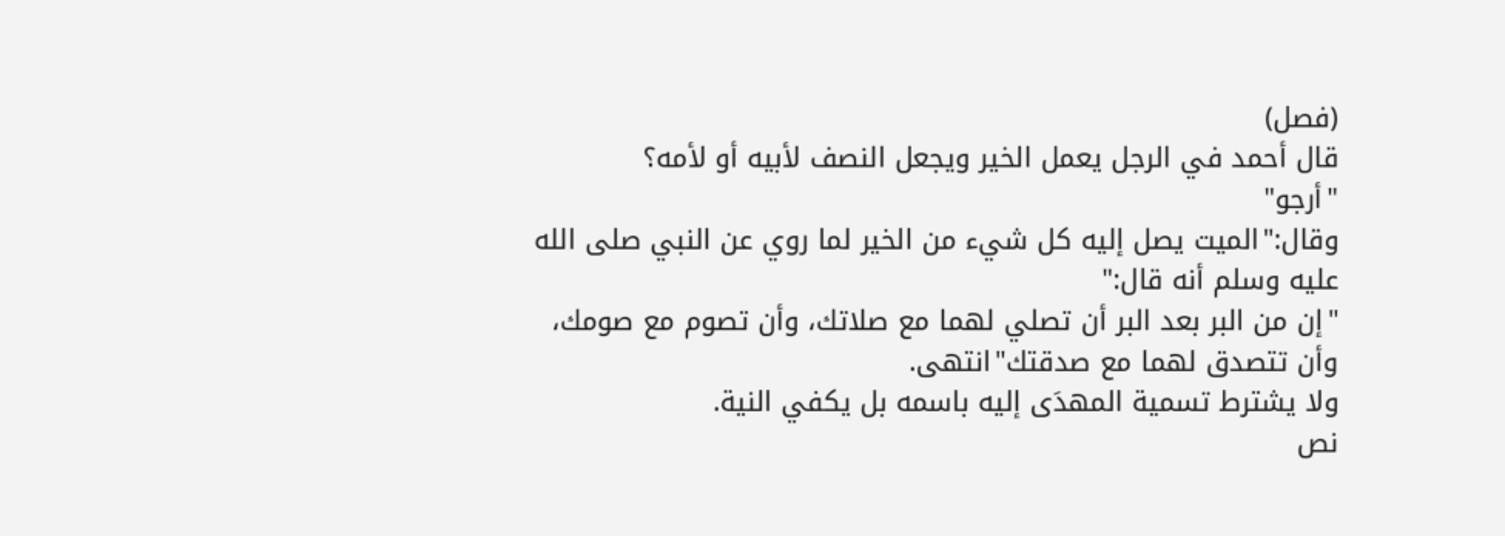(فصل)
قال أحمد في الرجل يعمل الخير ويجعل النصف لأبيه أو لأمه؟
"أرجو"
وقال:"الميت يصل إليه كل شيء من الخير لما روي عن النبي صلى الله عليه وسلم أنه قال:"
"إن من البر بعد البر أن تصلي لهما مع صلاتك، وأن تصوم مع صومك، وأن تتصدق لهما مع صدقتك"انتهى.
ولا يشترط تسمية المهدَى إليه باسمه بل يكفي النية.
نص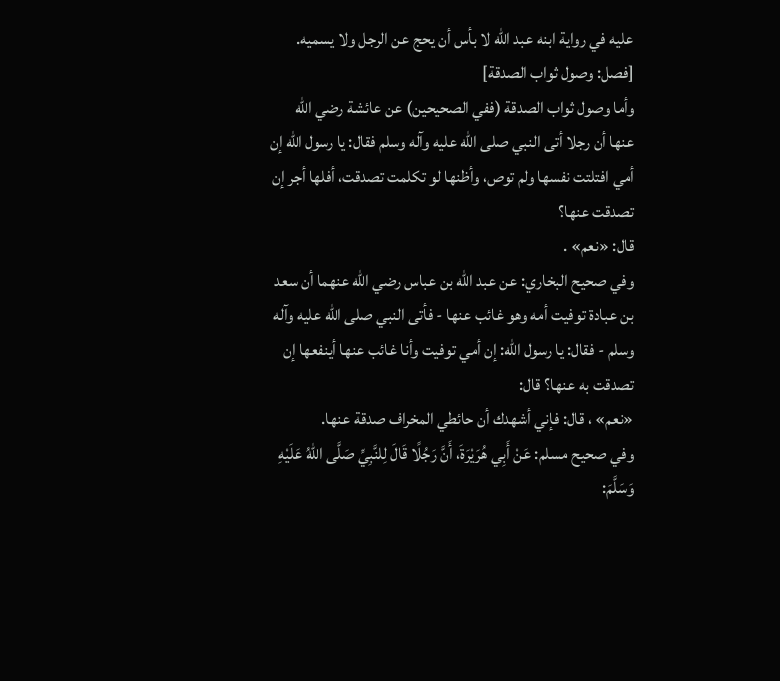عليه في رواية ابنه عبد الله لا بأس أن يحج عن الرجل ولا يسميه.
[فصل: وصول ثواب الصدقة]
وأما وصول ثواب الصدقة (ففي الصحيحين) عن عائشة رضي اللّه عنها أن رجلا أتى النبي صلى اللّه عليه وآله وسلم فقال: يا رسول اللّه إن أمي افتلتت نفسها ولم توص، وأظنها لو تكلمت تصدقت، أفلها أجر إن تصدقت عنها؟
قال: «نعم» .
وفي صحيح البخاري: عن عبد اللّه بن عباس رضي اللّه عنهما أن سعد بن عبادة توفيت أمه وهو غائب عنها - فأتى النبي صلى اللّه عليه وآله وسلم - فقال: يا رسول اللّه: إن أمي توفيت وأنا غائب عنها أينفعها إن تصدقت به عنها؟ قال:
«نعم» ، قال: فإني أشهدك أن حائطي المخراف صدقة عنها.
وفي صحيح مسلم: عَنْ أَبِي هُرَيْرَةَ، أَنَّ رَجُلًا قَالَ لِلنَّبِيِّ صَلَّى اللهُ عَلَيْهِ وَسَلَّمَ: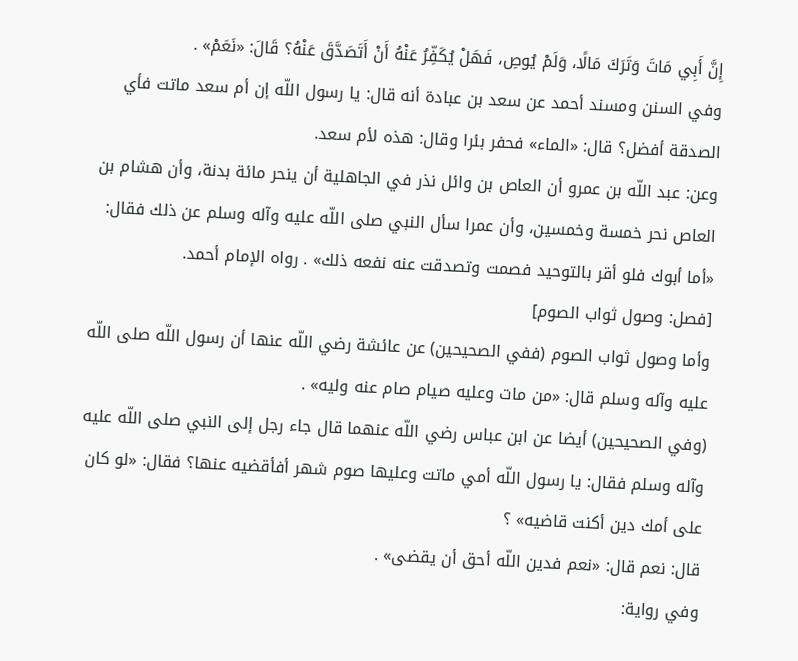إِنَّ أَبِي مَاتَ وَتَرَكَ مَالًا، وَلَمْ يُوصِ، فَهَلْ يُكَفِّرُ عَنْهُ أَنْ أَتَصَدَّقَ عَنْهُ؟ قَالَ: «نَعَمْ» .
وفي السنن ومسند أحمد عن سعد بن عبادة أنه قال: يا رسول اللّه إن أم سعد ماتت فأي الصدقة أفضل؟ قال: «الماء» فحفر بئرا وقال: هذه لأم سعد.
وعن: عبد اللّه بن عمرو أن العاص بن وائل نذر في الجاهلية أن ينحر مائة بدنة، وأن هشام بن العاص نحر خمسة وخمسين، وأن عمرا سأل النبي صلى اللّه عليه وآله وسلم عن ذلك فقال: «أما أبوك فلو أقر بالتوحيد فصمت وتصدقت عنه نفعه ذلك» . رواه الإمام أحمد.
[فصل: وصول ثواب الصوم]
وأما وصول ثواب الصوم (ففي الصحيحين) عن عائشة رضي اللّه عنها أن رسول اللّه صلى اللّه عليه وآله وسلم قال: «من مات وعليه صيام صام عنه وليه» .
(وفي الصحيحين) أيضا عن ابن عباس رضي اللّه عنهما قال جاء رجل إلى النبي صلى اللّه عليه وآله وسلم فقال: يا رسول اللّه أمي ماتت وعليها صوم شهر أفأقضيه عنها؟ فقال: «لو كان على أمك دين أكنت قاضيه» ؟
قال: نعم قال: «نعم فدين اللّه أحق أن يقضى» .
وفي رواية: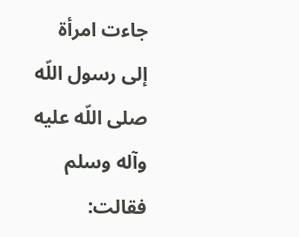جاءت امرأة إلى رسول اللّه صلى اللّه عليه وآله وسلم فقالت: